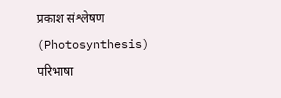प्रकाश संश्लेषण (Photosynthesis)
परिभाषा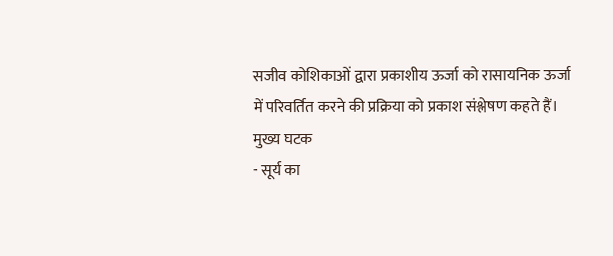सजीव कोशिकाओं द्वारा प्रकाशीय ऊर्जा को रासायनिक ऊर्जा में परिवर्तित करने की प्रक्रिया को प्रकाश संश्लेषण कहते हैं।
मुख्य घटक
- सूर्य का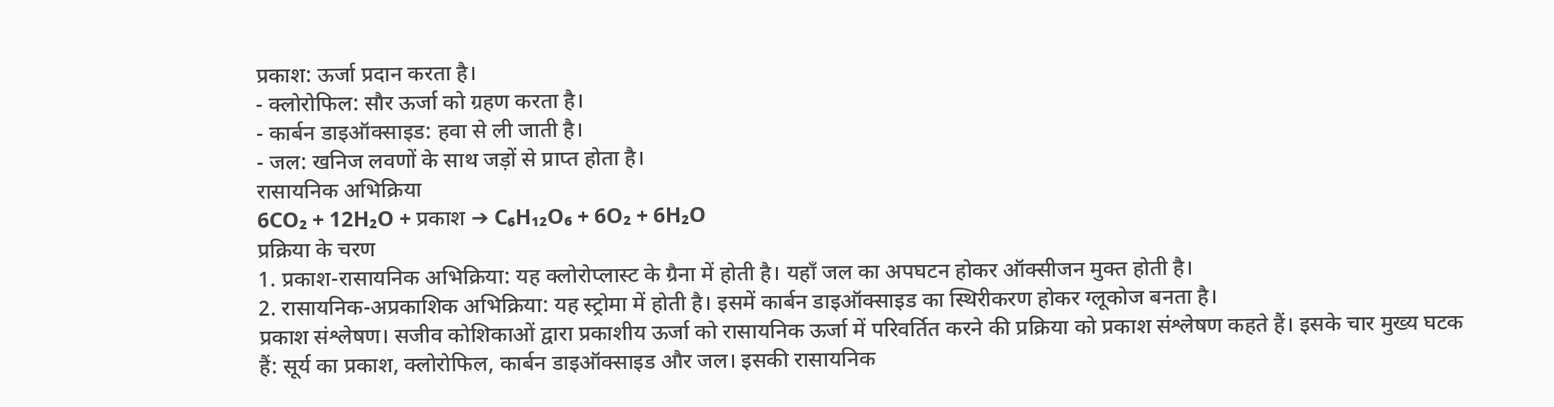प्रकाश: ऊर्जा प्रदान करता है।
- क्लोरोफिल: सौर ऊर्जा को ग्रहण करता है।
- कार्बन डाइऑक्साइड: हवा से ली जाती है।
- जल: खनिज लवणों के साथ जड़ों से प्राप्त होता है।
रासायनिक अभिक्रिया
6CO₂ + 12H₂O + प्रकाश ➔ C₆H₁₂O₆ + 6O₂ + 6H₂O
प्रक्रिया के चरण
1. प्रकाश-रासायनिक अभिक्रिया: यह क्लोरोप्लास्ट के ग्रैना में होती है। यहाँ जल का अपघटन होकर ऑक्सीजन मुक्त होती है।
2. रासायनिक-अप्रकाशिक अभिक्रिया: यह स्ट्रोमा में होती है। इसमें कार्बन डाइऑक्साइड का स्थिरीकरण होकर ग्लूकोज बनता है।
प्रकाश संश्लेषण। सजीव कोशिकाओं द्वारा प्रकाशीय ऊर्जा को रासायनिक ऊर्जा में परिवर्तित करने की प्रक्रिया को प्रकाश संश्लेषण कहते हैं। इसके चार मुख्य घटक हैं: सूर्य का प्रकाश, क्लोरोफिल, कार्बन डाइऑक्साइड और जल। इसकी रासायनिक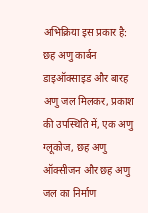अभिक्रिया इस प्रकार है: छह अणु कार्बन डाइऑक्साइड और बारह अणु जल मिलकर, प्रकाश की उपस्थिति में, एक अणु ग्लूकोज, छह अणु ऑक्सीजन और छह अणु जल का निर्माण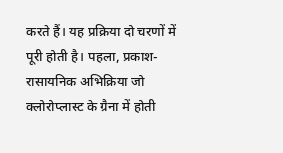करते हैं। यह प्रक्रिया दो चरणों में पूरी होती है। पहला, प्रकाश-रासायनिक अभिक्रिया जो क्लोरोप्लास्ट के ग्रैना में होती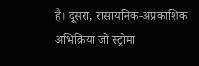है। दूसरा, रासायनिक-अप्रकाशिक अभिक्रिया जो स्ट्रोमा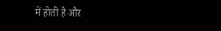में होती है और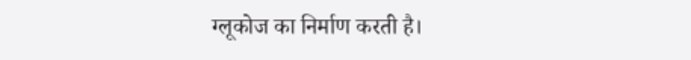ग्लूकोज का निर्माण करती है।